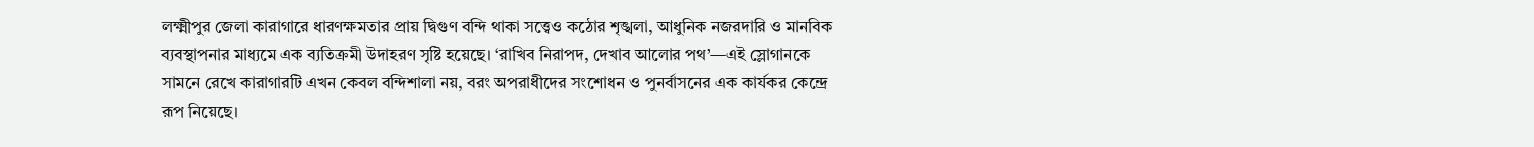লক্ষ্মীপুর জেলা কারাগারে ধারণক্ষমতার প্রায় দ্বিগুণ বন্দি থাকা সত্ত্বেও কঠোর শৃঙ্খলা, আধুনিক নজরদারি ও মানবিক ব্যবস্থাপনার মাধ্যমে এক ব্যতিক্রমী উদাহরণ সৃষ্টি হয়েছে। ‘রাখিব নিরাপদ, দেখাব আলোর পথ’—এই স্লোগানকে সামনে রেখে কারাগারটি এখন কেবল বন্দিশালা নয়, বরং অপরাধীদের সংশোধন ও পুনর্বাসনের এক কার্যকর কেন্দ্রে রূপ নিয়েছে।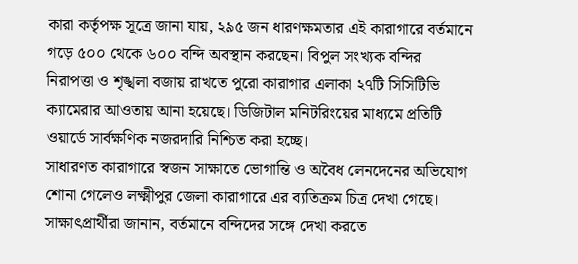কারা কর্তৃপক্ষ সূত্রে জানা যায়, ২৯৫ জন ধারণক্ষমতার এই কারাগারে বর্তমানে গড়ে ৫০০ থেকে ৬০০ বন্দি অবস্থান করছেন। বিপুল সংখ্যক বন্দির নিরাপত্তা ও শৃঙ্খলা বজায় রাখতে পুরো কারাগার এলাকা ২৭টি সিসিটিভি ক্যামেরার আওতায় আনা হয়েছে। ডিজিটাল মনিটরিংয়ের মাধ্যমে প্রতিটি ওয়ার্ডে সার্বক্ষণিক নজরদারি নিশ্চিত করা হচ্ছে।
সাধারণত কারাগারে স্বজন সাক্ষাতে ভোগান্তি ও অবৈধ লেনদেনের অভিযোগ শোনা গেলেও লক্ষ্মীপুর জেলা কারাগারে এর ব্যতিক্রম চিত্র দেখা গেছে। সাক্ষাৎপ্রার্থীরা জানান, বর্তমানে বন্দিদের সঙ্গে দেখা করতে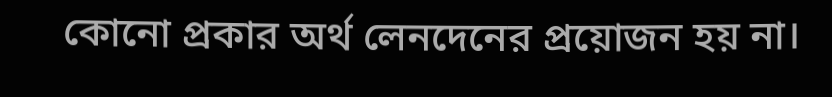কোনো প্রকার অর্থ লেনদেনের প্রয়োজন হয় না।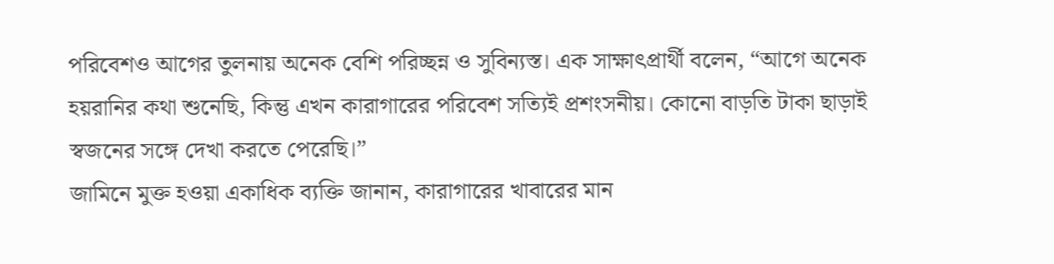পরিবেশও আগের তুলনায় অনেক বেশি পরিচ্ছন্ন ও সুবিন্যস্ত। এক সাক্ষাৎপ্রার্থী বলেন, “আগে অনেক হয়রানির কথা শুনেছি, কিন্তু এখন কারাগারের পরিবেশ সত্যিই প্রশংসনীয়। কোনো বাড়তি টাকা ছাড়াই স্বজনের সঙ্গে দেখা করতে পেরেছি।”
জামিনে মুক্ত হওয়া একাধিক ব্যক্তি জানান, কারাগারের খাবারের মান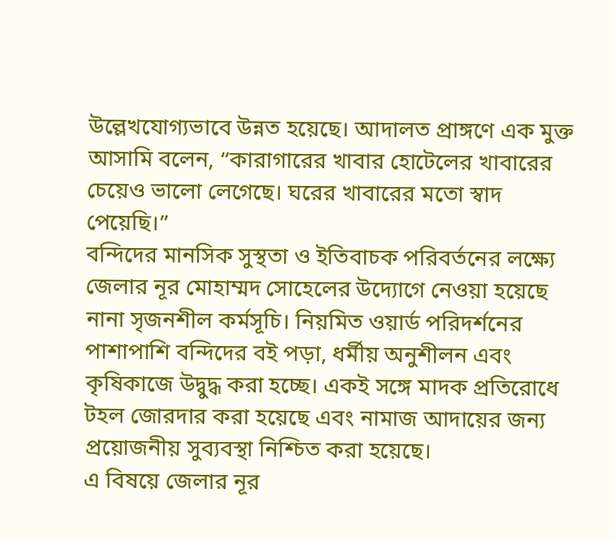উল্লেখযোগ্যভাবে উন্নত হয়েছে। আদালত প্রাঙ্গণে এক মুক্ত আসামি বলেন, “কারাগারের খাবার হোটেলের খাবারের চেয়েও ভালো লেগেছে। ঘরের খাবারের মতো স্বাদ পেয়েছি।”
বন্দিদের মানসিক সুস্থতা ও ইতিবাচক পরিবর্তনের লক্ষ্যে জেলার নূর মোহাম্মদ সোহেলের উদ্যোগে নেওয়া হয়েছে নানা সৃজনশীল কর্মসূচি। নিয়মিত ওয়ার্ড পরিদর্শনের পাশাপাশি বন্দিদের বই পড়া, ধর্মীয় অনুশীলন এবং কৃষিকাজে উদ্বুদ্ধ করা হচ্ছে। একই সঙ্গে মাদক প্রতিরোধে টহল জোরদার করা হয়েছে এবং নামাজ আদায়ের জন্য প্রয়োজনীয় সুব্যবস্থা নিশ্চিত করা হয়েছে।
এ বিষয়ে জেলার নূর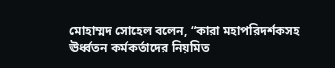মোহাম্মদ সোহেল বলেন, “কারা মহাপরিদর্শকসহ ঊর্ধ্বতন কর্মকর্তাদের নিয়মিত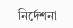নির্দেশনা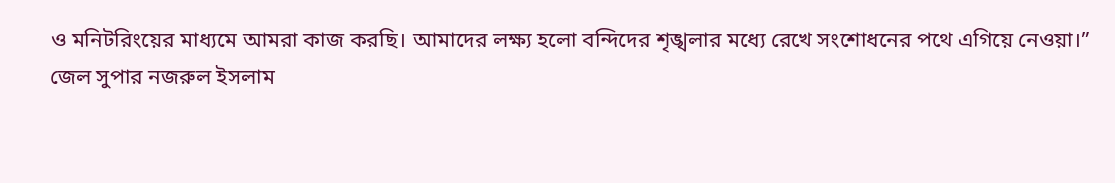ও মনিটরিংয়ের মাধ্যমে আমরা কাজ করছি। আমাদের লক্ষ্য হলো বন্দিদের শৃঙ্খলার মধ্যে রেখে সংশোধনের পথে এগিয়ে নেওয়া।”
জেল সুপার নজরুল ইসলাম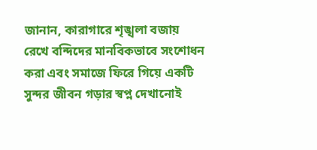জানান, কারাগারে শৃঙ্খলা বজায় রেখে বন্দিদের মানবিকভাবে সংশোধন করা এবং সমাজে ফিরে গিয়ে একটি সুন্দর জীবন গড়ার স্বপ্ন দেখানোই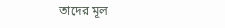তাদের মূল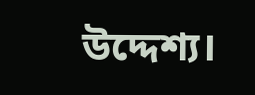উদ্দেশ্য।